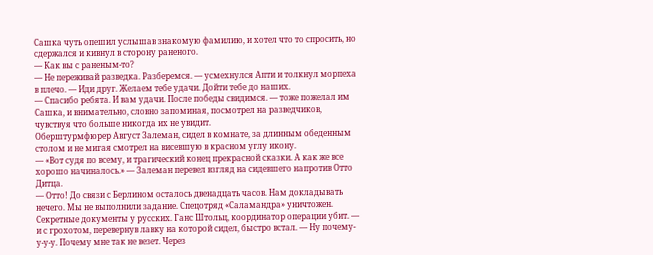Сашка чуть опешил услышав знакомую фамилию, и хотел что то спросить, но сдержался и кивнул в сторону раненого.
— Как вы с раненым-то?
— Не переживай разведка. Разберемся. — усмехнулся Апти и толкнул морпеха в плечо. — Иди друг. Желаем тебе удачи. Дойти тебе до наших.
— Спасибо ребята. И вам удачи. После победы свидимся. — тоже пожелал им Сашка, и внимательно, словно запоминая, посмотрел на разведчиков, чувствуя что больше никогда их не увидит.
Оберштурмфюрер Август Залеман, сидел в комнате, за длинным обеденным столом и не мигая смотрел на висевшую в красном углу икону.
— «Вот судя по всему, и трагический конец прекрасной сказки. А как же все хорошо начиналось.» — Залеман перевел взгляд на сидевшего напротив Отто Дитца.
— Отто! До связи с Берлином осталось двенадцать часов. Нам докладывать нечего. Мы не выполнили задание. Спецотряд «Саламандра» уничтожен. Секретные документы у русских. Ганс Штольц, координатор операции убит. — и с грохотом, перевернув лавку на которой сидел, быстро встал. — Ну почему-у-у-у. Почему мне так не везет. Через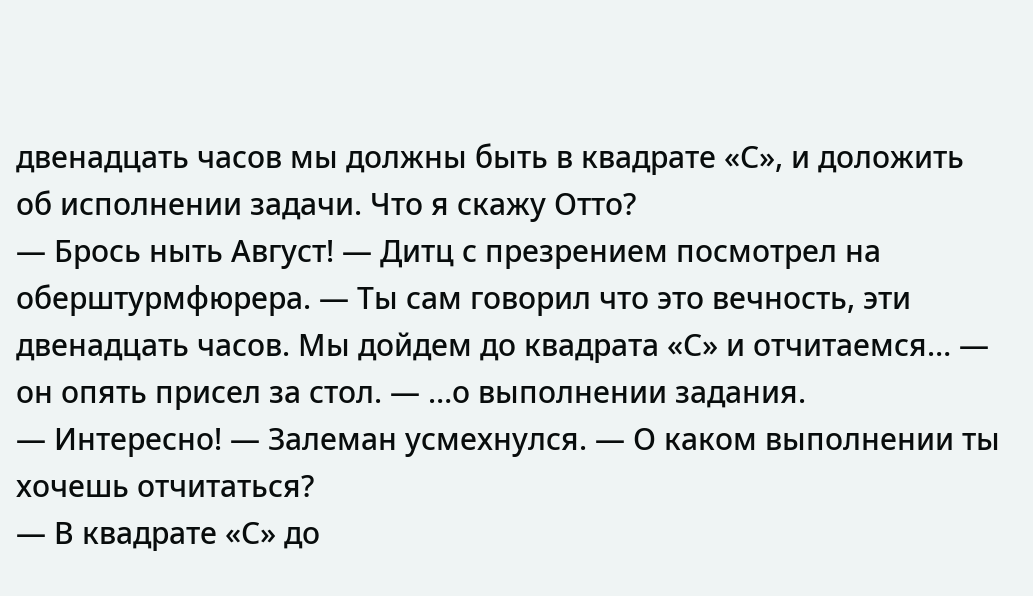двенадцать часов мы должны быть в квадрате «С», и доложить об исполнении задачи. Что я скажу Отто?
— Брось ныть Август! — Дитц с презрением посмотрел на оберштурмфюрера. — Ты сам говорил что это вечность, эти двенадцать часов. Мы дойдем до квадрата «С» и отчитаемся… — он опять присел за стол. — …о выполнении задания.
— Интересно! — Залеман усмехнулся. — О каком выполнении ты хочешь отчитаться?
— В квадрате «С» до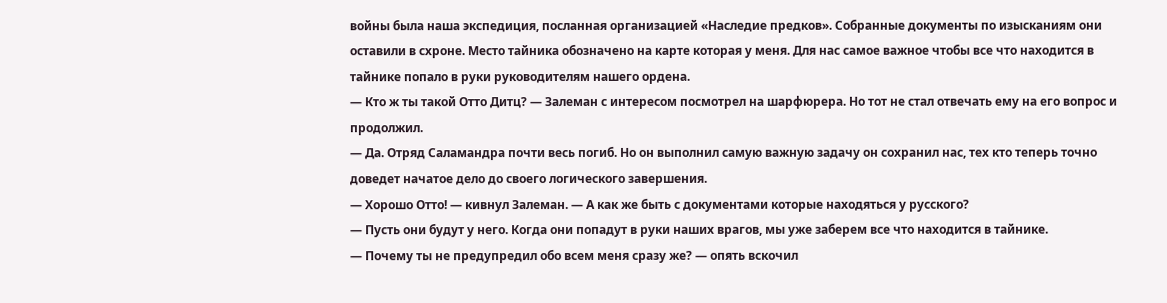войны была наша экспедиция, посланная организацией «Наследие предков». Собранные документы по изысканиям они оставили в схроне. Место тайника обозначено на карте которая у меня. Для нас самое важное чтобы все что находится в тайнике попало в руки руководителям нашего ордена.
— Кто ж ты такой Отто Дитц? — Залеман с интересом посмотрел на шарфюрера. Но тот не стал отвечать ему на его вопрос и продолжил.
— Да. Отряд Саламандра почти весь погиб. Но он выполнил самую важную задачу он сохранил нас, тех кто теперь точно доведет начатое дело до своего логического завершения.
— Хорошо Отто! — кивнул Залеман. — А как же быть с документами которые находяться у русского?
— Пусть они будут у него. Когда они попадут в руки наших врагов, мы уже заберем все что находится в тайнике.
— Почему ты не предупредил обо всем меня сразу же? — опять вскочил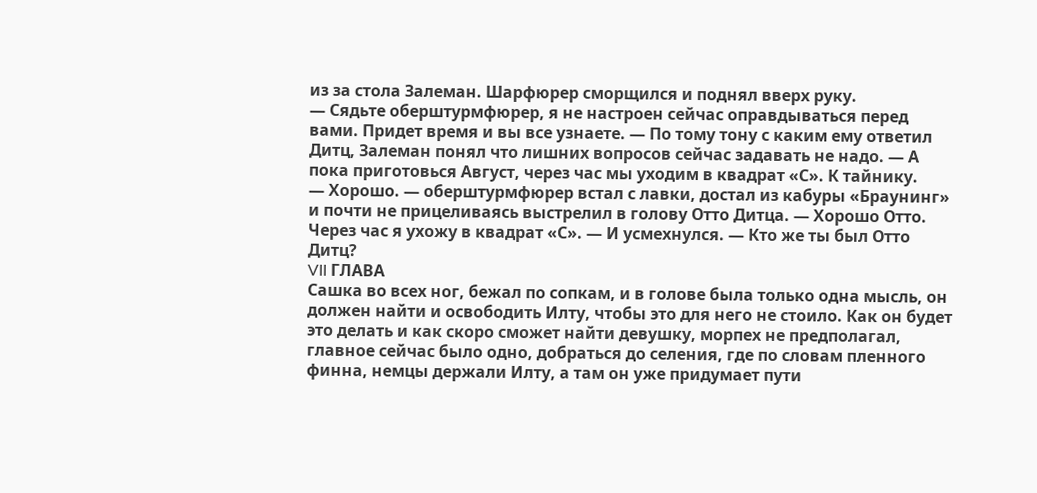из за стола Залеман. Шарфюрер сморщился и поднял вверх руку.
— Сядьте оберштурмфюрер, я не настроен сейчас оправдываться перед вами. Придет время и вы все узнаете. — По тому тону с каким ему ответил Дитц, Залеман понял что лишних вопросов сейчас задавать не надо. — А пока приготовься Август, через час мы уходим в квадрат «С». К тайнику.
— Хорошо. — оберштурмфюрер встал с лавки, достал из кабуры «Браунинг» и почти не прицеливаясь выстрелил в голову Отто Дитца. — Хорошо Отто. Через час я ухожу в квадрат «С». — И усмехнулся. — Кто же ты был Отто Дитц?
VII ГЛАВА
Сашка во всех ног, бежал по сопкам, и в голове была только одна мысль, он должен найти и освободить Илту, чтобы это для него не стоило. Как он будет это делать и как скоро сможет найти девушку, морпех не предполагал, главное сейчас было одно, добраться до селения, где по словам пленного финна, немцы держали Илту, а там он уже придумает пути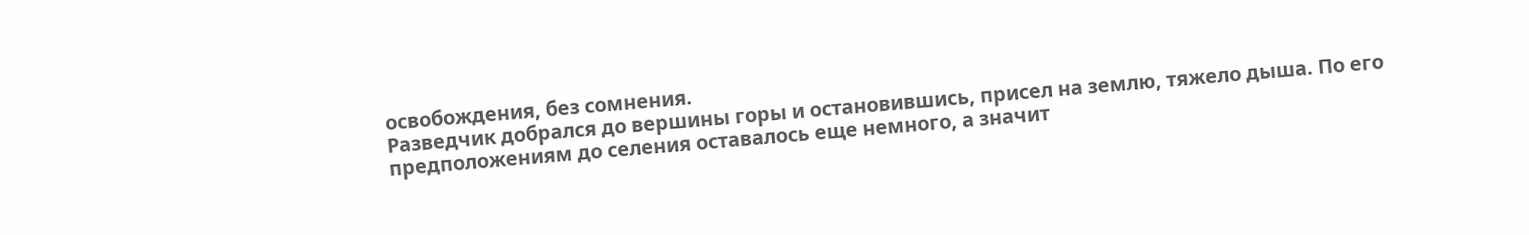освобождения, без сомнения.
Разведчик добрался до вершины горы и остановившись, присел на землю, тяжело дыша. По его предположениям до селения оставалось еще немного, а значит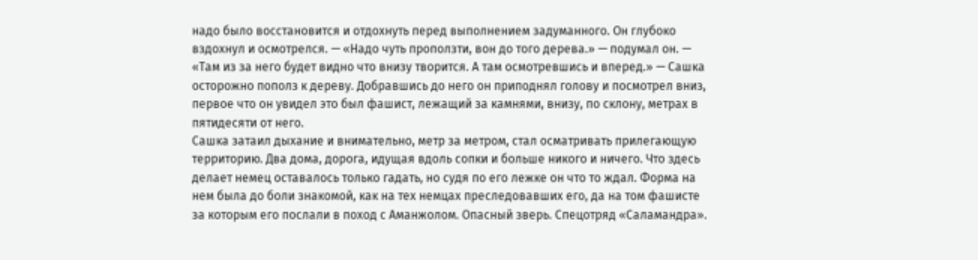надо было восстановится и отдохнуть перед выполнением задуманного. Он глубоко вздохнул и осмотрелся. — «Надо чуть проползти, вон до того дерева.» — подумал он. — «Там из за него будет видно что внизу творится. А там осмотревшись и вперед.» — Сашка осторожно пополз к дереву. Добравшись до него он приподнял голову и посмотрел вниз, первое что он увидел это был фашист, лежащий за камнями, внизу, по склону, метрах в пятидесяти от него.
Сашка затаил дыхание и внимательно, метр за метром, стал осматривать прилегающую территорию. Два дома, дорога, идущая вдоль сопки и больше никого и ничего. Что здесь делает немец оставалось только гадать, но судя по его лежке он что то ждал. Форма на нем была до боли знакомой, как на тех немцах преследовавших его, да на том фашисте за которым его послали в поход с Аманжолом. Опасный зверь. Спецотряд «Саламандра».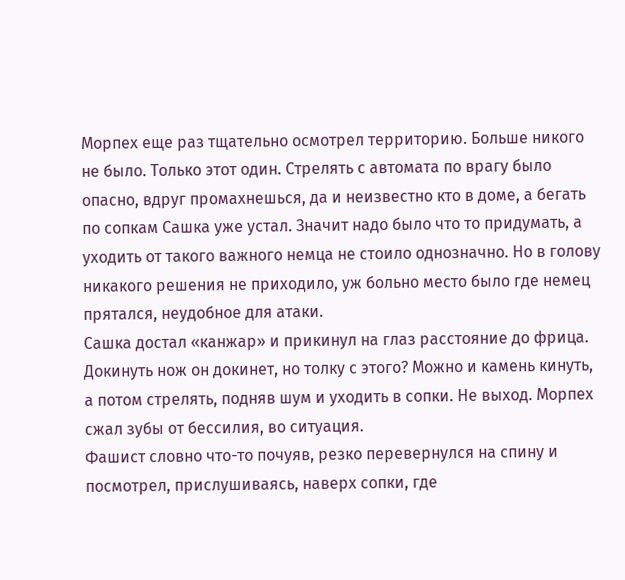Морпех еще раз тщательно осмотрел территорию. Больше никого не было. Только этот один. Стрелять с автомата по врагу было опасно, вдруг промахнешься, да и неизвестно кто в доме, а бегать по сопкам Сашка уже устал. Значит надо было что то придумать, а уходить от такого важного немца не стоило однозначно. Но в голову никакого решения не приходило, уж больно место было где немец прятался, неудобное для атаки.
Сашка достал «канжар» и прикинул на глаз расстояние до фрица. Докинуть нож он докинет, но толку с этого? Можно и камень кинуть, а потом стрелять, подняв шум и уходить в сопки. Не выход. Морпех сжал зубы от бессилия, во ситуация.
Фашист словно что-то почуяв, резко перевернулся на спину и посмотрел, прислушиваясь, наверх сопки, где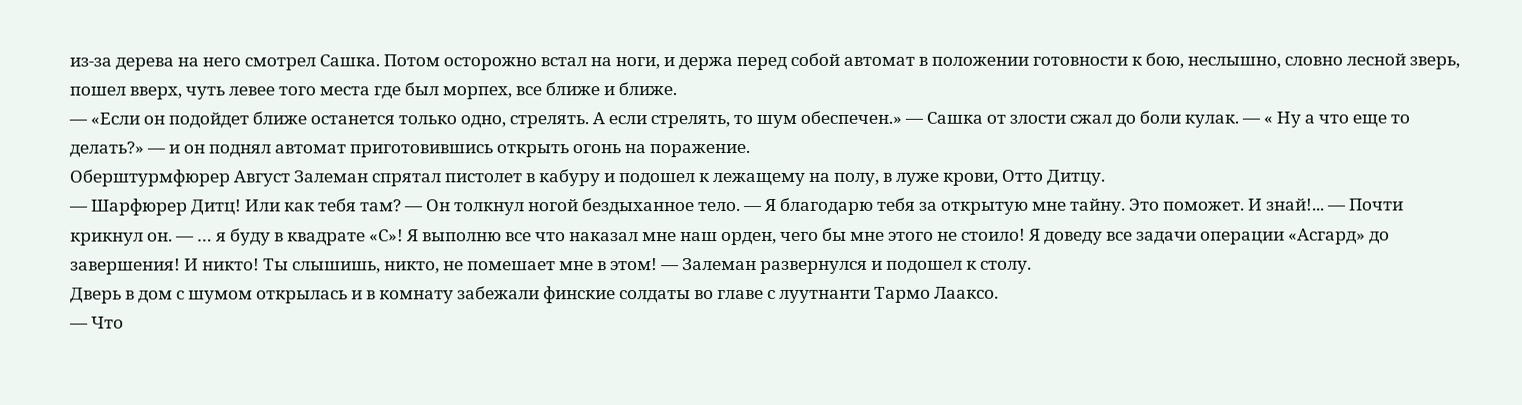из-за дерева на него смотрел Сашка. Потом осторожно встал на ноги, и держа перед собой автомат в положении готовности к бою, неслышно, словно лесной зверь, пошел вверх, чуть левее того места где был морпех, все ближе и ближе.
— «Если он подойдет ближе останется только одно, стрелять. А если стрелять, то шум обеспечен.» — Сашка от злости сжал до боли кулак. — « Ну а что еще то делать?» — и он поднял автомат приготовившись открыть огонь на поражение.
Оберштурмфюрер Август Залеман спрятал пистолет в кабуру и подошел к лежащему на полу, в луже крови, Отто Дитцу.
— Шарфюрер Дитц! Или как тебя там? — Он толкнул ногой бездыханное тело. — Я благодарю тебя за открытую мне тайну. Это поможет. И знай!... — Почти крикнул он. — … я буду в квадрате «С»! Я выполню все что наказал мне наш орден, чего бы мне этого не стоило! Я доведу все задачи операции «Асгард» до завершения! И никто! Ты слышишь, никто, не помешает мне в этом! — Залеман развернулся и подошел к столу.
Дверь в дом с шумом открылась и в комнату забежали финские солдаты во главе с луутнанти Тармо Лааксо.
— Что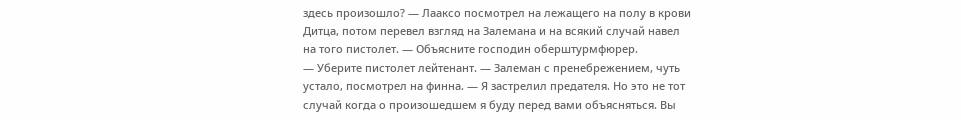здесь произошло? — Лааксо посмотрел на лежащего на полу в крови Дитца, потом перевел взгляд на Залемана и на всякий случай навел на того пистолет. — Объясните господин оберштурмфюрер.
— Уберите пистолет лейтенант. — Залеман с пренебрежением, чуть устало, посмотрел на финна. — Я застрелил предателя. Но это не тот случай когда о произошедшем я буду перед вами объясняться. Вы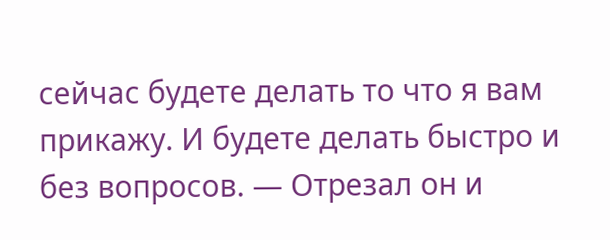сейчас будете делать то что я вам прикажу. И будете делать быстро и без вопросов. — Отрезал он и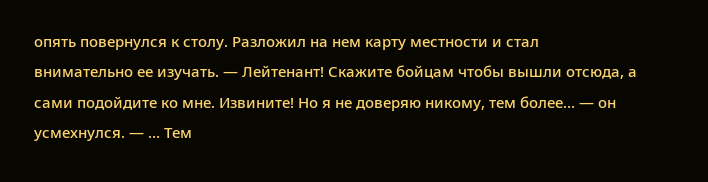опять повернулся к столу. Разложил на нем карту местности и стал внимательно ее изучать. — Лейтенант! Скажите бойцам чтобы вышли отсюда, а сами подойдите ко мне. Извините! Но я не доверяю никому, тем более… — он усмехнулся. — … Тем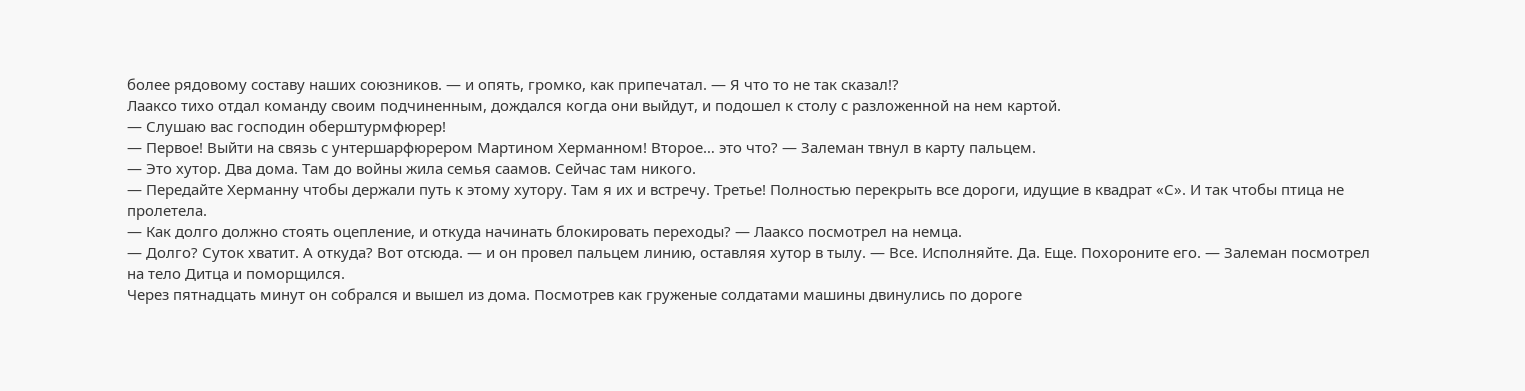более рядовому составу наших союзников. — и опять, громко, как припечатал. — Я что то не так сказал!?
Лааксо тихо отдал команду своим подчиненным, дождался когда они выйдут, и подошел к столу с разложенной на нем картой.
— Слушаю вас господин оберштурмфюрер!
— Первое! Выйти на связь с унтершарфюрером Мартином Херманном! Второе… это что? — Залеман твнул в карту пальцем.
— Это хутор. Два дома. Там до войны жила семья саамов. Сейчас там никого.
— Передайте Херманну чтобы держали путь к этому хутору. Там я их и встречу. Третье! Полностью перекрыть все дороги, идущие в квадрат «С». И так чтобы птица не пролетела.
— Как долго должно стоять оцепление, и откуда начинать блокировать переходы? — Лааксо посмотрел на немца.
— Долго? Суток хватит. А откуда? Вот отсюда. — и он провел пальцем линию, оставляя хутор в тылу. — Все. Исполняйте. Да. Еще. Похороните его. — Залеман посмотрел на тело Дитца и поморщился.
Через пятнадцать минут он собрался и вышел из дома. Посмотрев как груженые солдатами машины двинулись по дороге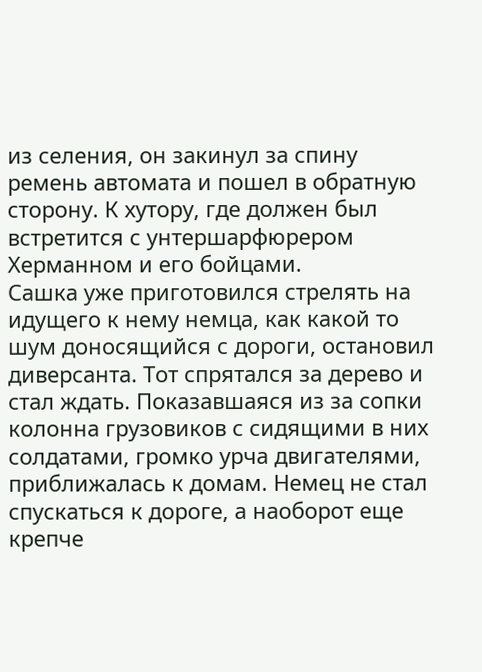из селения, он закинул за спину ремень автомата и пошел в обратную сторону. К хутору, где должен был встретится с унтершарфюрером Херманном и его бойцами.
Сашка уже приготовился стрелять на идущего к нему немца, как какой то шум доносящийся с дороги, остановил диверсанта. Тот спрятался за дерево и стал ждать. Показавшаяся из за сопки колонна грузовиков с сидящими в них солдатами, громко урча двигателями, приближалась к домам. Немец не стал спускаться к дороге, а наоборот еще крепче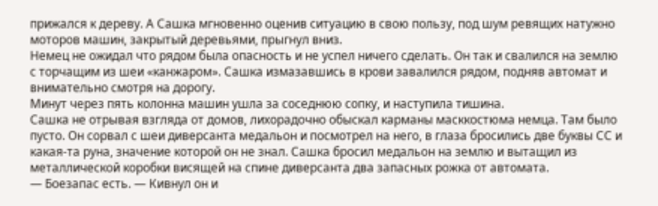прижался к дереву. А Сашка мгновенно оценив ситуацию в свою пользу, под шум ревящих натужно моторов машин, закрытый деревьями, прыгнул вниз.
Немец не ожидал что рядом была опасность и не успел ничего сделать. Он так и свалился на землю с торчащим из шеи «канжаром». Сашка измазавшись в крови завалился рядом, подняв автомат и внимательно смотря на дорогу.
Минут через пять колонна машин ушла за соседнюю сопку, и наступила тишина.
Сашка не отрывая взгляда от домов, лихорадочно обыскал карманы масккостюма немца. Там было пусто. Он сорвал с шеи диверсанта медальон и посмотрел на него, в глаза бросились две буквы СС и какая-та руна, значение которой он не знал. Сашка бросил медальон на землю и вытащил из металлической коробки висящей на спине диверсанта два запасных рожка от автомата.
— Боезапас есть. — Кивнул он и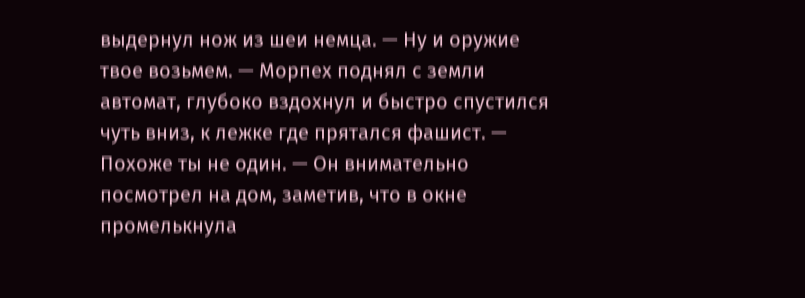выдернул нож из шеи немца. — Ну и оружие твое возьмем. — Морпех поднял с земли автомат, глубоко вздохнул и быстро спустился чуть вниз, к лежке где прятался фашист. — Похоже ты не один. — Он внимательно посмотрел на дом, заметив, что в окне промелькнула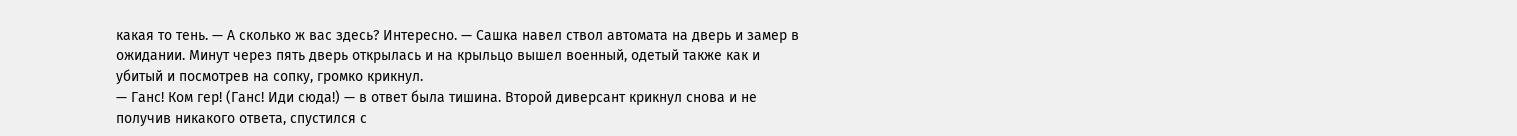какая то тень. — А сколько ж вас здесь? Интересно. — Сашка навел ствол автомата на дверь и замер в ожидании. Минут через пять дверь открылась и на крыльцо вышел военный, одетый также как и убитый и посмотрев на сопку, громко крикнул.
— Ганс! Ком гер! (Ганс! Иди сюда!) — в ответ была тишина. Второй диверсант крикнул снова и не получив никакого ответа, спустился с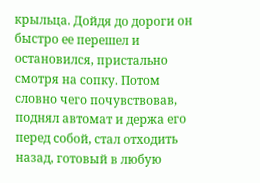крыльца. Дойдя до дороги он быстро ее перешел и остановился, пристально смотря на сопку. Потом словно чего почувствовав, поднял автомат и держа его перед собой, стал отходить назад, готовый в любую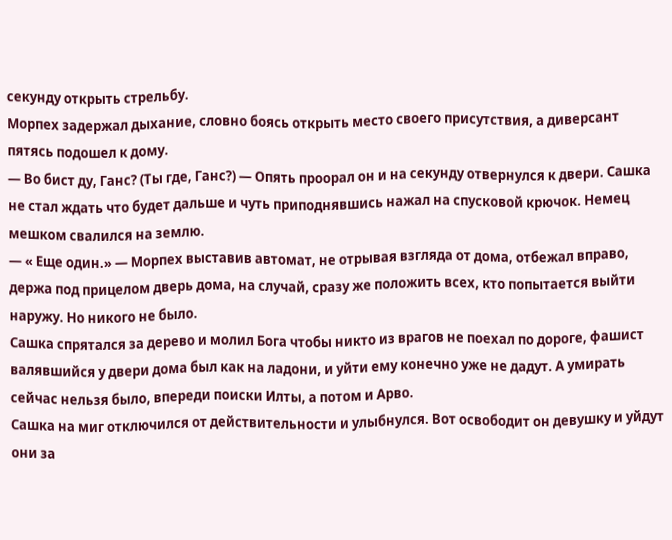секунду открыть стрельбу.
Морпех задержал дыхание, словно боясь открыть место своего присутствия, а диверсант пятясь подошел к дому.
— Во бист ду, Ганс? (Ты где, Ганс?) — Опять проорал он и на секунду отвернулся к двери. Сашка не стал ждать что будет дальше и чуть приподнявшись нажал на спусковой крючок. Немец мешком свалился на землю.
— « Еще один.» — Морпех выставив автомат, не отрывая взгляда от дома, отбежал вправо, держа под прицелом дверь дома, на случай, сразу же положить всех, кто попытается выйти наружу. Но никого не было.
Сашка спрятался за дерево и молил Бога чтобы никто из врагов не поехал по дороге, фашист валявшийся у двери дома был как на ладони, и уйти ему конечно уже не дадут. А умирать сейчас нельзя было, впереди поиски Илты, а потом и Арво.
Сашка на миг отключился от действительности и улыбнулся. Вот освободит он девушку и уйдут они за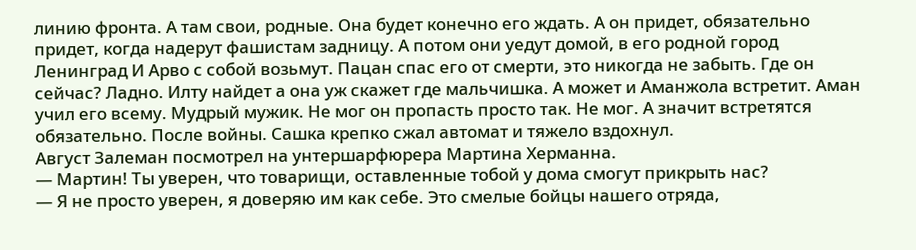линию фронта. А там свои, родные. Она будет конечно его ждать. А он придет, обязательно придет, когда надерут фашистам задницу. А потом они уедут домой, в его родной город Ленинград И Арво с собой возьмут. Пацан спас его от смерти, это никогда не забыть. Где он сейчас? Ладно. Илту найдет а она уж скажет где мальчишка. А может и Аманжола встретит. Аман учил его всему. Мудрый мужик. Не мог он пропасть просто так. Не мог. А значит встретятся обязательно. После войны. Сашка крепко сжал автомат и тяжело вздохнул.
Август Залеман посмотрел на унтершарфюрера Мартина Херманна.
— Мартин! Ты уверен, что товарищи, оставленные тобой у дома смогут прикрыть нас?
— Я не просто уверен, я доверяю им как себе. Это смелые бойцы нашего отряда,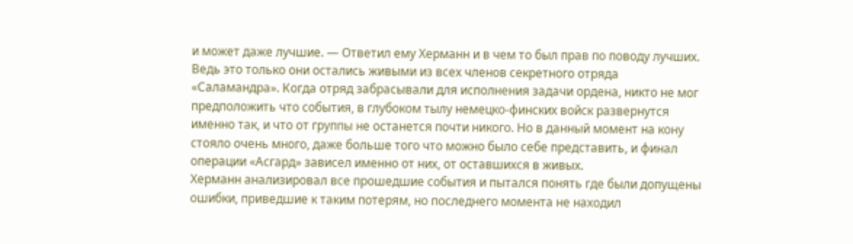и может даже лучшие. — Ответил ему Херманн и в чем то был прав по поводу лучших. Ведь это только они остались живыми из всех членов секретного отряда «Саламандра». Когда отряд забрасывали для исполнения задачи ордена, никто не мог предположить что события, в глубоком тылу немецко-финских войск развернутся именно так, и что от группы не останется почти никого. Но в данный момент на кону стояло очень много, даже больше того что можно было себе представить, и финал операции «Асгард» зависел именно от них, от оставшихся в живых.
Херманн анализировал все прошедшие события и пытался понять где были допущены ошибки, приведшие к таким потерям, но последнего момента не находил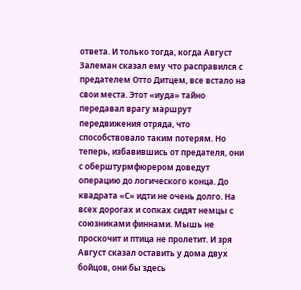ответа. И только тогда, когда Август Залеман сказал ему что расправился с предателем Отто Дитцем, все встало на свои места. Этот «иуда» тайно передавал врагу маршрут передвижения отряда, что способствовало таким потерям. Но теперь, избавившись от предателя, они с оберштурмфюрером доведут операцию до логического конца. До квадрата «С» идти не очень долго. На всех дорогах и сопках сидят немцы с союзниками финнами. Мышь не проскочит и птица не пролетит. И зря Август сказал оставить у дома двух бойцов, они бы здесь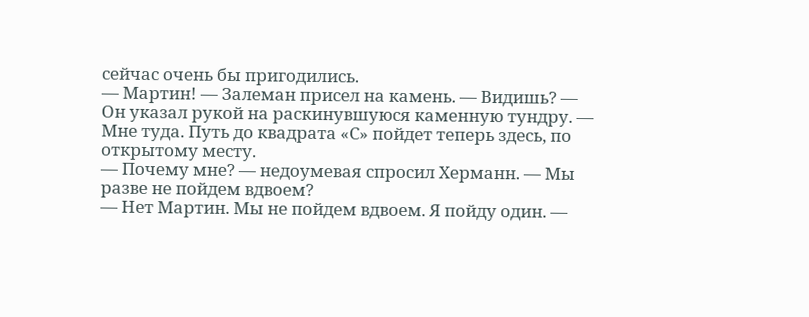сейчас очень бы пригодились.
— Мартин! — Залеман присел на камень. — Видишь? — Он указал рукой на раскинувшуюся каменную тундру. — Мне туда. Путь до квадрата «С» пойдет теперь здесь, по открытому месту.
— Почему мне? — недоумевая спросил Херманн. — Мы разве не пойдем вдвоем?
— Нет Мартин. Мы не пойдем вдвоем. Я пойду один. —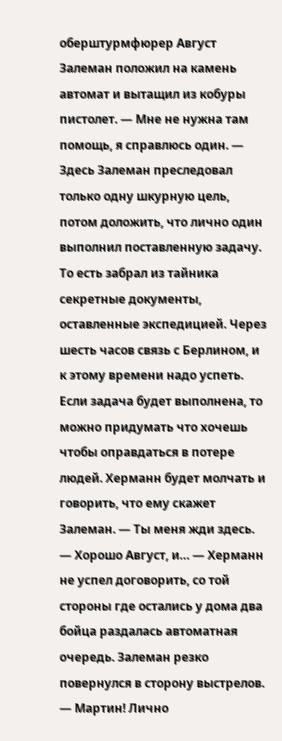оберштурмфюрер Август Залеман положил на камень автомат и вытащил из кобуры пистолет. — Мне не нужна там помощь, я справлюсь один. — Здесь Залеман преследовал только одну шкурную цель, потом доложить, что лично один выполнил поставленную задачу. То есть забрал из тайника секретные документы, оставленные экспедицией. Через шесть часов связь с Берлином, и к этому времени надо успеть. Если задача будет выполнена, то можно придумать что хочешь чтобы оправдаться в потере людей. Херманн будет молчать и говорить, что ему скажет Залеман. — Ты меня жди здесь.
— Хорошо Август, и… — Херманн не успел договорить, со той стороны где остались у дома два бойца раздалась автоматная очередь. Залеман резко повернулся в сторону выстрелов.
— Мартин! Лично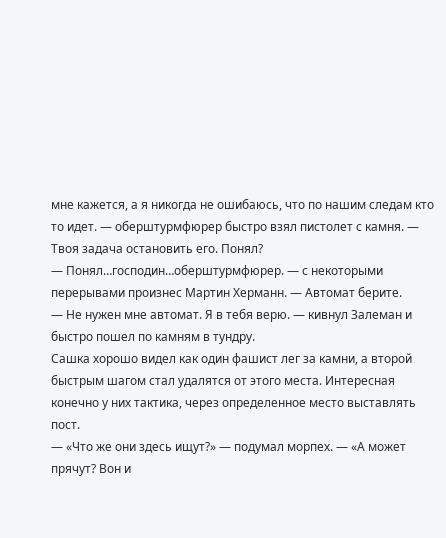мне кажется, а я никогда не ошибаюсь, что по нашим следам кто то идет. — оберштурмфюрер быстро взял пистолет с камня. — Твоя задача остановить его. Понял?
— Понял…господин…оберштурмфюрер. — с некоторыми перерывами произнес Мартин Херманн. — Автомат берите.
— Не нужен мне автомат. Я в тебя верю. — кивнул Залеман и быстро пошел по камням в тундру.
Сашка хорошо видел как один фашист лег за камни, а второй быстрым шагом стал удалятся от этого места. Интересная конечно у них тактика, через определенное место выставлять пост.
— «Что же они здесь ищут?» — подумал морпех. — «А может прячут? Вон и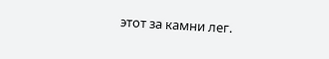этот за камни лег.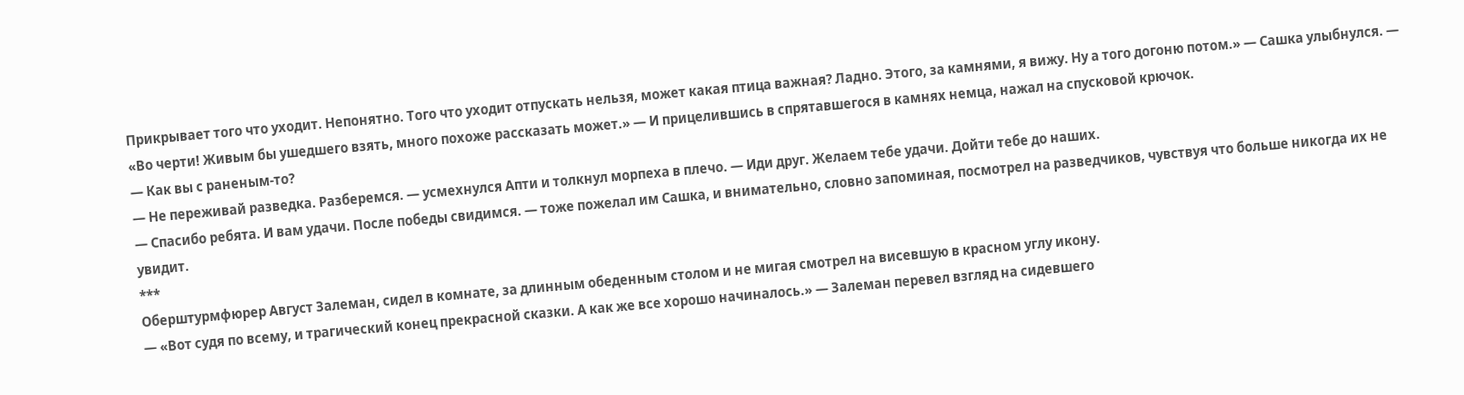Прикрывает того что уходит. Непонятно. Того что уходит отпускать нельзя, может какая птица важная? Ладно. Этого, за камнями, я вижу. Ну а того догоню потом.» — Сашка улыбнулся. — «Во черти! Живым бы ушедшего взять, много похоже рассказать может.» — И прицелившись в спрятавшегося в камнях немца, нажал на спусковой крючок.
— Как вы с раненым-то?
— Не переживай разведка. Разберемся. — усмехнулся Апти и толкнул морпеха в плечо. — Иди друг. Желаем тебе удачи. Дойти тебе до наших.
— Спасибо ребята. И вам удачи. После победы свидимся. — тоже пожелал им Сашка, и внимательно, словно запоминая, посмотрел на разведчиков, чувствуя что больше никогда их не увидит.
***
Оберштурмфюрер Август Залеман, сидел в комнате, за длинным обеденным столом и не мигая смотрел на висевшую в красном углу икону.
— «Вот судя по всему, и трагический конец прекрасной сказки. А как же все хорошо начиналось.» — Залеман перевел взгляд на сидевшего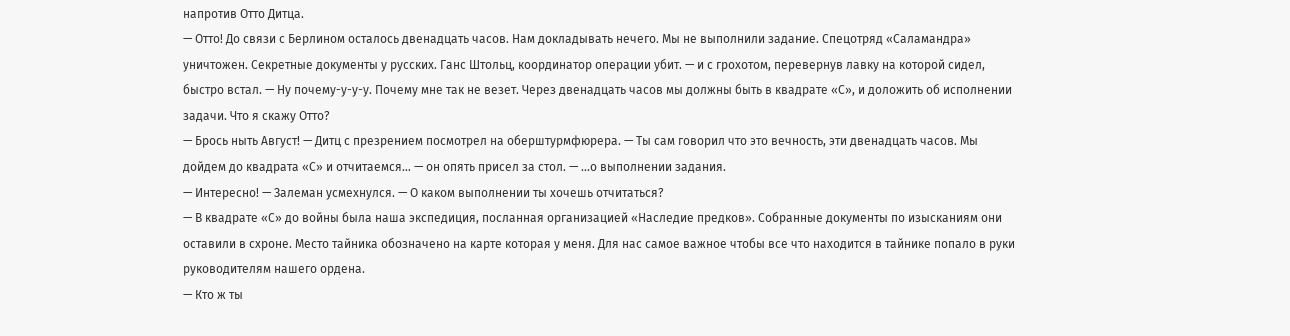напротив Отто Дитца.
— Отто! До связи с Берлином осталось двенадцать часов. Нам докладывать нечего. Мы не выполнили задание. Спецотряд «Саламандра» уничтожен. Секретные документы у русских. Ганс Штольц, координатор операции убит. — и с грохотом, перевернув лавку на которой сидел, быстро встал. — Ну почему-у-у-у. Почему мне так не везет. Через двенадцать часов мы должны быть в квадрате «С», и доложить об исполнении задачи. Что я скажу Отто?
— Брось ныть Август! — Дитц с презрением посмотрел на оберштурмфюрера. — Ты сам говорил что это вечность, эти двенадцать часов. Мы дойдем до квадрата «С» и отчитаемся… — он опять присел за стол. — …о выполнении задания.
— Интересно! — Залеман усмехнулся. — О каком выполнении ты хочешь отчитаться?
— В квадрате «С» до войны была наша экспедиция, посланная организацией «Наследие предков». Собранные документы по изысканиям они оставили в схроне. Место тайника обозначено на карте которая у меня. Для нас самое важное чтобы все что находится в тайнике попало в руки руководителям нашего ордена.
— Кто ж ты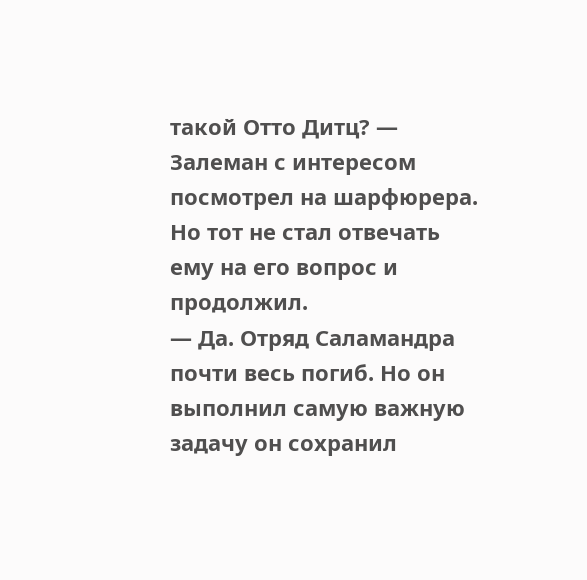такой Отто Дитц? — Залеман с интересом посмотрел на шарфюрера. Но тот не стал отвечать ему на его вопрос и продолжил.
— Да. Отряд Саламандра почти весь погиб. Но он выполнил самую важную задачу он сохранил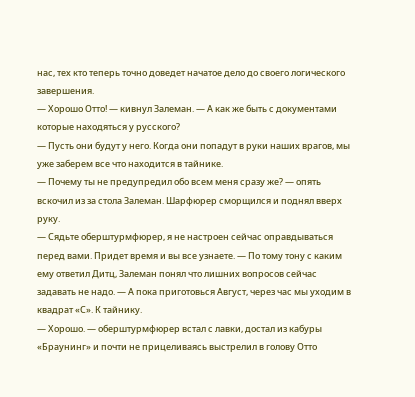нас, тех кто теперь точно доведет начатое дело до своего логического завершения.
— Хорошо Отто! — кивнул Залеман. — А как же быть с документами которые находяться у русского?
— Пусть они будут у него. Когда они попадут в руки наших врагов, мы уже заберем все что находится в тайнике.
— Почему ты не предупредил обо всем меня сразу же? — опять вскочил из за стола Залеман. Шарфюрер сморщился и поднял вверх руку.
— Сядьте оберштурмфюрер, я не настроен сейчас оправдываться перед вами. Придет время и вы все узнаете. — По тому тону с каким ему ответил Дитц, Залеман понял что лишних вопросов сейчас задавать не надо. — А пока приготовься Август, через час мы уходим в квадрат «С». К тайнику.
— Хорошо. — оберштурмфюрер встал с лавки, достал из кабуры «Браунинг» и почти не прицеливаясь выстрелил в голову Отто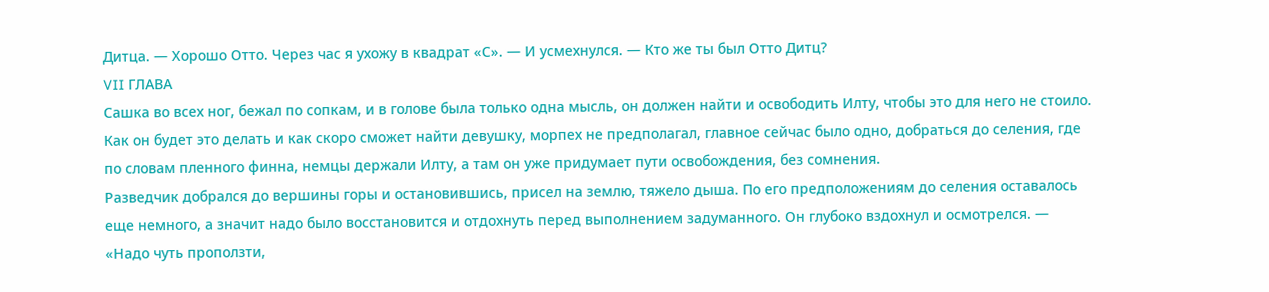Дитца. — Хорошо Отто. Через час я ухожу в квадрат «С». — И усмехнулся. — Кто же ты был Отто Дитц?
VII ГЛАВА
Сашка во всех ног, бежал по сопкам, и в голове была только одна мысль, он должен найти и освободить Илту, чтобы это для него не стоило. Как он будет это делать и как скоро сможет найти девушку, морпех не предполагал, главное сейчас было одно, добраться до селения, где по словам пленного финна, немцы держали Илту, а там он уже придумает пути освобождения, без сомнения.
Разведчик добрался до вершины горы и остановившись, присел на землю, тяжело дыша. По его предположениям до селения оставалось еще немного, а значит надо было восстановится и отдохнуть перед выполнением задуманного. Он глубоко вздохнул и осмотрелся. — «Надо чуть проползти,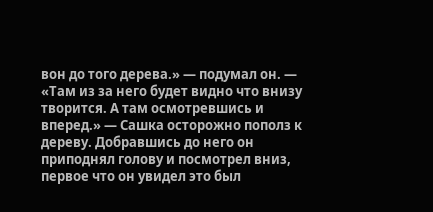вон до того дерева.» — подумал он. — «Там из за него будет видно что внизу творится. А там осмотревшись и вперед.» — Сашка осторожно пополз к дереву. Добравшись до него он приподнял голову и посмотрел вниз, первое что он увидел это был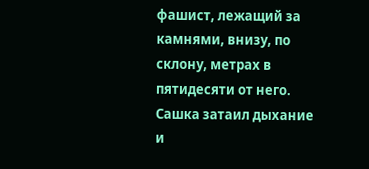фашист, лежащий за камнями, внизу, по склону, метрах в пятидесяти от него.
Сашка затаил дыхание и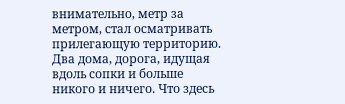внимательно, метр за метром, стал осматривать прилегающую территорию. Два дома, дорога, идущая вдоль сопки и больше никого и ничего. Что здесь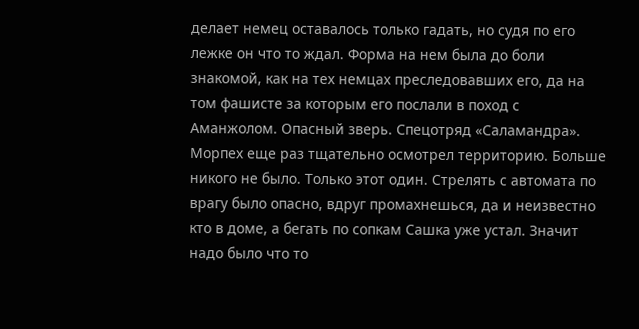делает немец оставалось только гадать, но судя по его лежке он что то ждал. Форма на нем была до боли знакомой, как на тех немцах преследовавших его, да на том фашисте за которым его послали в поход с Аманжолом. Опасный зверь. Спецотряд «Саламандра».
Морпех еще раз тщательно осмотрел территорию. Больше никого не было. Только этот один. Стрелять с автомата по врагу было опасно, вдруг промахнешься, да и неизвестно кто в доме, а бегать по сопкам Сашка уже устал. Значит надо было что то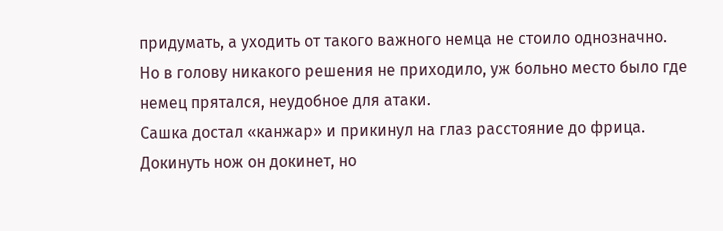придумать, а уходить от такого важного немца не стоило однозначно. Но в голову никакого решения не приходило, уж больно место было где немец прятался, неудобное для атаки.
Сашка достал «канжар» и прикинул на глаз расстояние до фрица. Докинуть нож он докинет, но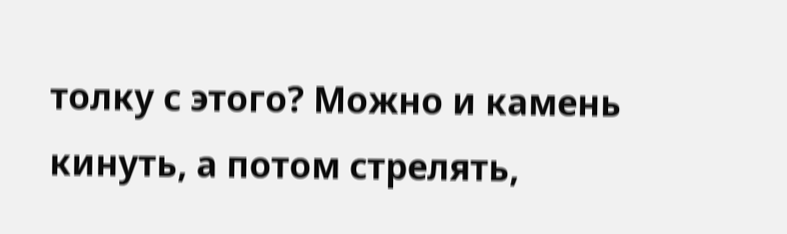толку с этого? Можно и камень кинуть, а потом стрелять,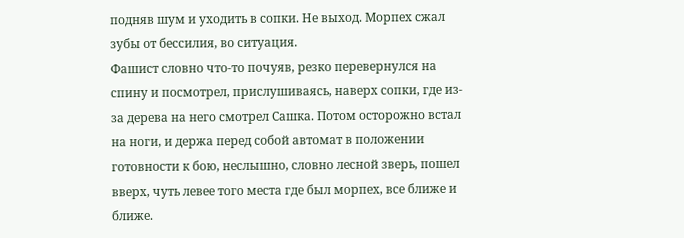подняв шум и уходить в сопки. Не выход. Морпех сжал зубы от бессилия, во ситуация.
Фашист словно что-то почуяв, резко перевернулся на спину и посмотрел, прислушиваясь, наверх сопки, где из-за дерева на него смотрел Сашка. Потом осторожно встал на ноги, и держа перед собой автомат в положении готовности к бою, неслышно, словно лесной зверь, пошел вверх, чуть левее того места где был морпех, все ближе и ближе.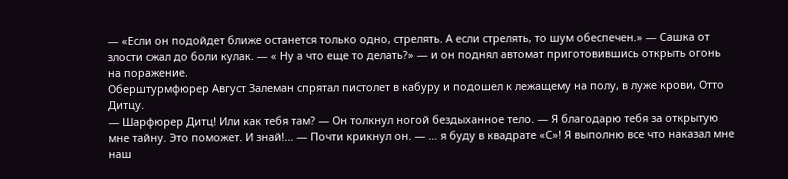— «Если он подойдет ближе останется только одно, стрелять. А если стрелять, то шум обеспечен.» — Сашка от злости сжал до боли кулак. — « Ну а что еще то делать?» — и он поднял автомат приготовившись открыть огонь на поражение.
Оберштурмфюрер Август Залеман спрятал пистолет в кабуру и подошел к лежащему на полу, в луже крови, Отто Дитцу.
— Шарфюрер Дитц! Или как тебя там? — Он толкнул ногой бездыханное тело. — Я благодарю тебя за открытую мне тайну. Это поможет. И знай!... — Почти крикнул он. — … я буду в квадрате «С»! Я выполню все что наказал мне наш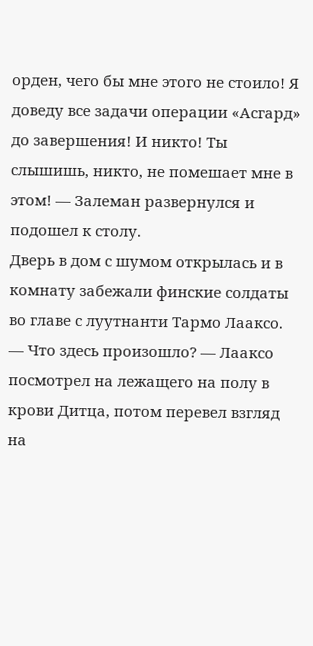орден, чего бы мне этого не стоило! Я доведу все задачи операции «Асгард» до завершения! И никто! Ты слышишь, никто, не помешает мне в этом! — Залеман развернулся и подошел к столу.
Дверь в дом с шумом открылась и в комнату забежали финские солдаты во главе с луутнанти Тармо Лааксо.
— Что здесь произошло? — Лааксо посмотрел на лежащего на полу в крови Дитца, потом перевел взгляд на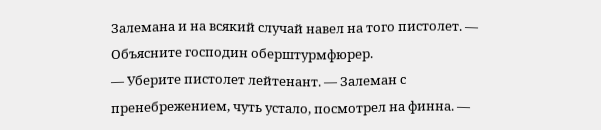Залемана и на всякий случай навел на того пистолет. — Объясните господин оберштурмфюрер.
— Уберите пистолет лейтенант. — Залеман с пренебрежением, чуть устало, посмотрел на финна. —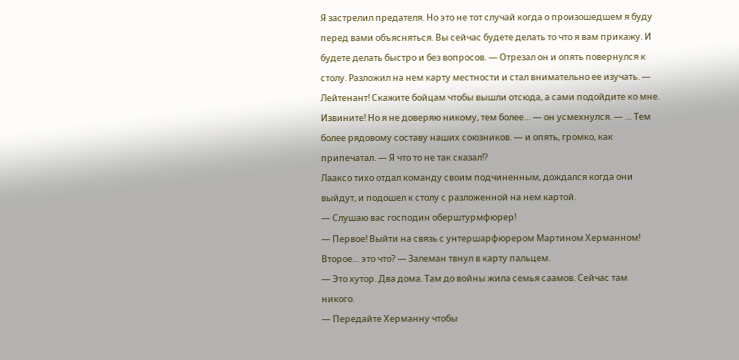Я застрелил предателя. Но это не тот случай когда о произошедшем я буду перед вами объясняться. Вы сейчас будете делать то что я вам прикажу. И будете делать быстро и без вопросов. — Отрезал он и опять повернулся к столу. Разложил на нем карту местности и стал внимательно ее изучать. — Лейтенант! Скажите бойцам чтобы вышли отсюда, а сами подойдите ко мне. Извините! Но я не доверяю никому, тем более… — он усмехнулся. — … Тем более рядовому составу наших союзников. — и опять, громко, как припечатал. — Я что то не так сказал!?
Лааксо тихо отдал команду своим подчиненным, дождался когда они выйдут, и подошел к столу с разложенной на нем картой.
— Слушаю вас господин оберштурмфюрер!
— Первое! Выйти на связь с унтершарфюрером Мартином Херманном! Второе… это что? — Залеман твнул в карту пальцем.
— Это хутор. Два дома. Там до войны жила семья саамов. Сейчас там никого.
— Передайте Херманну чтобы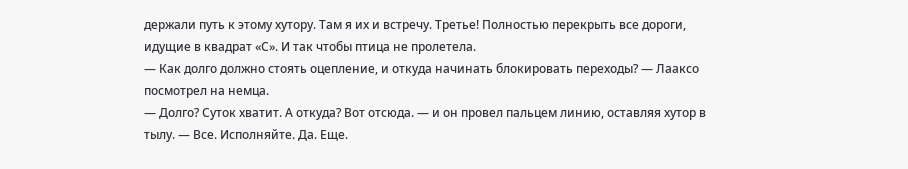держали путь к этому хутору. Там я их и встречу. Третье! Полностью перекрыть все дороги, идущие в квадрат «С». И так чтобы птица не пролетела.
— Как долго должно стоять оцепление, и откуда начинать блокировать переходы? — Лааксо посмотрел на немца.
— Долго? Суток хватит. А откуда? Вот отсюда. — и он провел пальцем линию, оставляя хутор в тылу. — Все. Исполняйте. Да. Еще.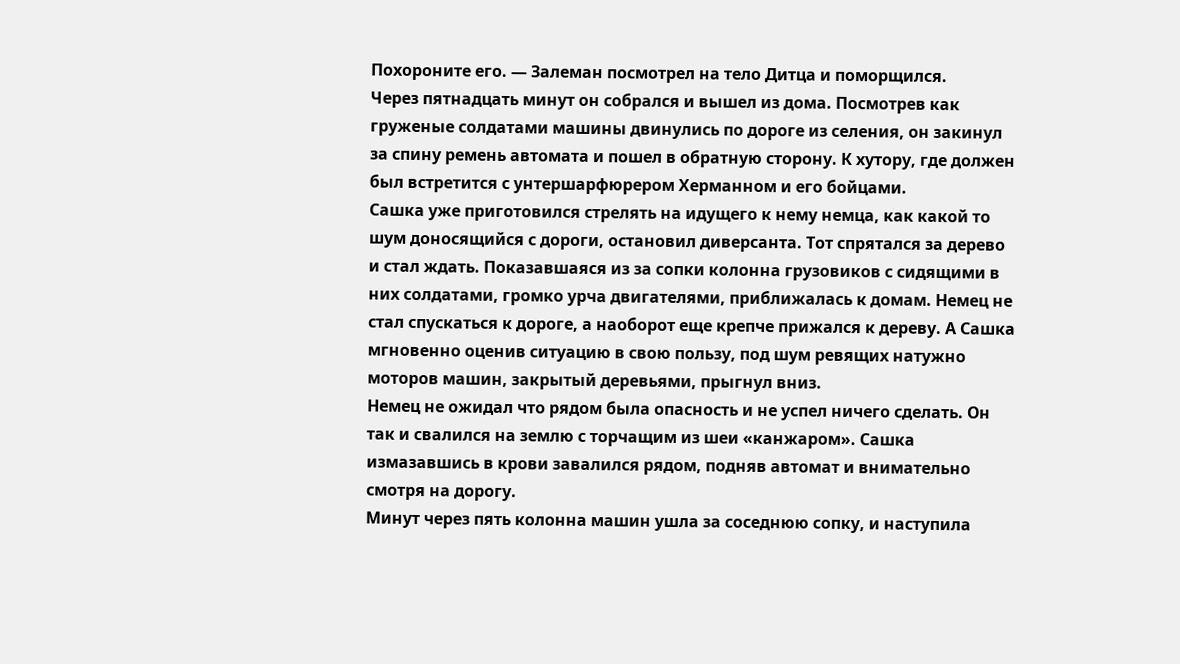Похороните его. — Залеман посмотрел на тело Дитца и поморщился.
Через пятнадцать минут он собрался и вышел из дома. Посмотрев как груженые солдатами машины двинулись по дороге из селения, он закинул за спину ремень автомата и пошел в обратную сторону. К хутору, где должен был встретится с унтершарфюрером Херманном и его бойцами.
Сашка уже приготовился стрелять на идущего к нему немца, как какой то шум доносящийся с дороги, остановил диверсанта. Тот спрятался за дерево и стал ждать. Показавшаяся из за сопки колонна грузовиков с сидящими в них солдатами, громко урча двигателями, приближалась к домам. Немец не стал спускаться к дороге, а наоборот еще крепче прижался к дереву. А Сашка мгновенно оценив ситуацию в свою пользу, под шум ревящих натужно моторов машин, закрытый деревьями, прыгнул вниз.
Немец не ожидал что рядом была опасность и не успел ничего сделать. Он так и свалился на землю с торчащим из шеи «канжаром». Сашка измазавшись в крови завалился рядом, подняв автомат и внимательно смотря на дорогу.
Минут через пять колонна машин ушла за соседнюю сопку, и наступила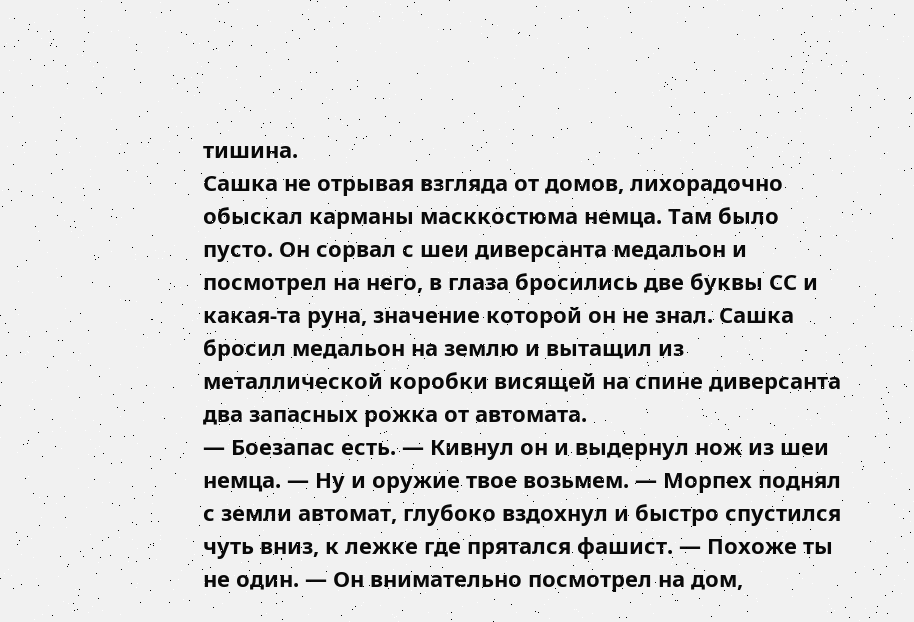тишина.
Сашка не отрывая взгляда от домов, лихорадочно обыскал карманы масккостюма немца. Там было пусто. Он сорвал с шеи диверсанта медальон и посмотрел на него, в глаза бросились две буквы СС и какая-та руна, значение которой он не знал. Сашка бросил медальон на землю и вытащил из металлической коробки висящей на спине диверсанта два запасных рожка от автомата.
— Боезапас есть. — Кивнул он и выдернул нож из шеи немца. — Ну и оружие твое возьмем. — Морпех поднял с земли автомат, глубоко вздохнул и быстро спустился чуть вниз, к лежке где прятался фашист. — Похоже ты не один. — Он внимательно посмотрел на дом,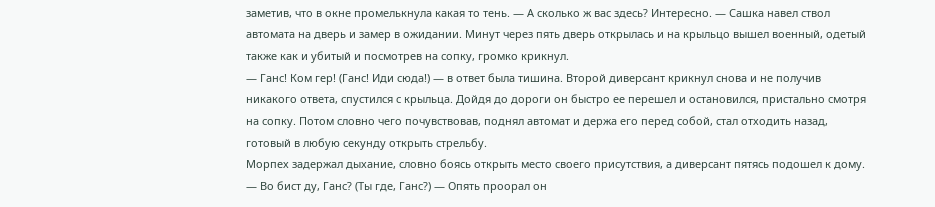заметив, что в окне промелькнула какая то тень. — А сколько ж вас здесь? Интересно. — Сашка навел ствол автомата на дверь и замер в ожидании. Минут через пять дверь открылась и на крыльцо вышел военный, одетый также как и убитый и посмотрев на сопку, громко крикнул.
— Ганс! Ком гер! (Ганс! Иди сюда!) — в ответ была тишина. Второй диверсант крикнул снова и не получив никакого ответа, спустился с крыльца. Дойдя до дороги он быстро ее перешел и остановился, пристально смотря на сопку. Потом словно чего почувствовав, поднял автомат и держа его перед собой, стал отходить назад, готовый в любую секунду открыть стрельбу.
Морпех задержал дыхание, словно боясь открыть место своего присутствия, а диверсант пятясь подошел к дому.
— Во бист ду, Ганс? (Ты где, Ганс?) — Опять проорал он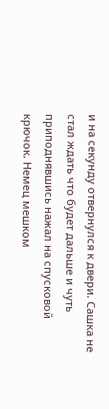и на секунду отвернулся к двери. Сашка не стал ждать что будет дальше и чуть приподнявшись нажал на спусковой крючок. Немец мешком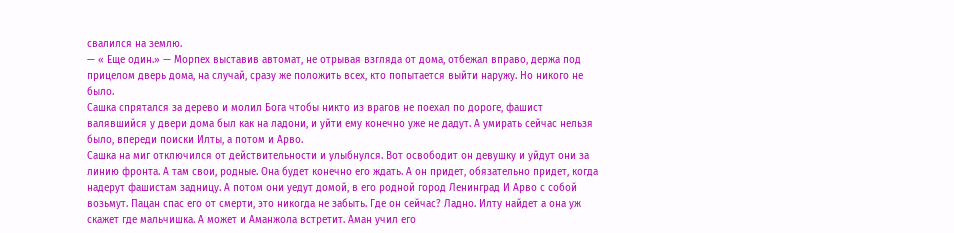свалился на землю.
— « Еще один.» — Морпех выставив автомат, не отрывая взгляда от дома, отбежал вправо, держа под прицелом дверь дома, на случай, сразу же положить всех, кто попытается выйти наружу. Но никого не было.
Сашка спрятался за дерево и молил Бога чтобы никто из врагов не поехал по дороге, фашист валявшийся у двери дома был как на ладони, и уйти ему конечно уже не дадут. А умирать сейчас нельзя было, впереди поиски Илты, а потом и Арво.
Сашка на миг отключился от действительности и улыбнулся. Вот освободит он девушку и уйдут они за линию фронта. А там свои, родные. Она будет конечно его ждать. А он придет, обязательно придет, когда надерут фашистам задницу. А потом они уедут домой, в его родной город Ленинград И Арво с собой возьмут. Пацан спас его от смерти, это никогда не забыть. Где он сейчас? Ладно. Илту найдет а она уж скажет где мальчишка. А может и Аманжола встретит. Аман учил его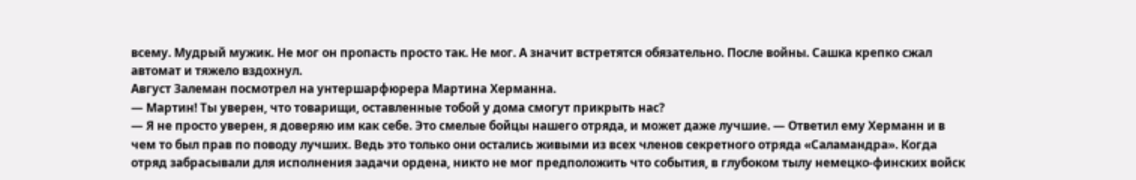всему. Мудрый мужик. Не мог он пропасть просто так. Не мог. А значит встретятся обязательно. После войны. Сашка крепко сжал автомат и тяжело вздохнул.
Август Залеман посмотрел на унтершарфюрера Мартина Херманна.
— Мартин! Ты уверен, что товарищи, оставленные тобой у дома смогут прикрыть нас?
— Я не просто уверен, я доверяю им как себе. Это смелые бойцы нашего отряда, и может даже лучшие. — Ответил ему Херманн и в чем то был прав по поводу лучших. Ведь это только они остались живыми из всех членов секретного отряда «Саламандра». Когда отряд забрасывали для исполнения задачи ордена, никто не мог предположить что события, в глубоком тылу немецко-финских войск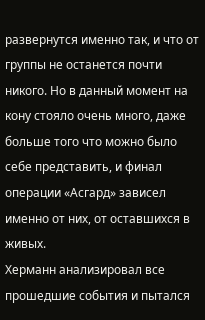развернутся именно так, и что от группы не останется почти никого. Но в данный момент на кону стояло очень много, даже больше того что можно было себе представить, и финал операции «Асгард» зависел именно от них, от оставшихся в живых.
Херманн анализировал все прошедшие события и пытался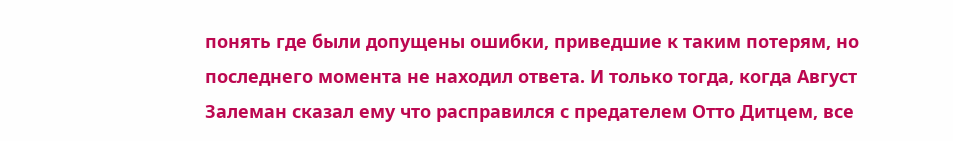понять где были допущены ошибки, приведшие к таким потерям, но последнего момента не находил ответа. И только тогда, когда Август Залеман сказал ему что расправился с предателем Отто Дитцем, все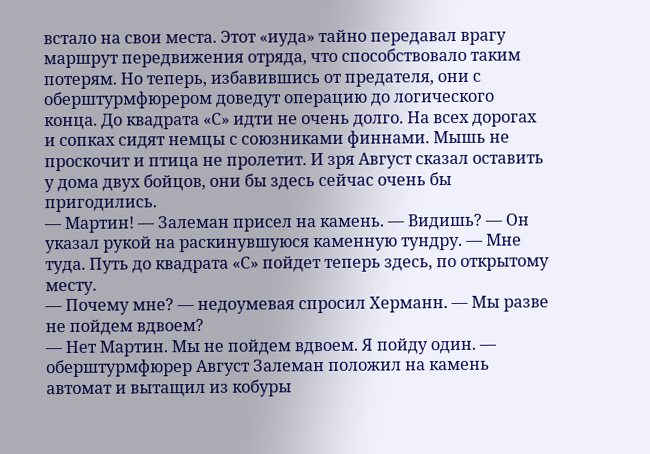встало на свои места. Этот «иуда» тайно передавал врагу маршрут передвижения отряда, что способствовало таким потерям. Но теперь, избавившись от предателя, они с оберштурмфюрером доведут операцию до логического конца. До квадрата «С» идти не очень долго. На всех дорогах и сопках сидят немцы с союзниками финнами. Мышь не проскочит и птица не пролетит. И зря Август сказал оставить у дома двух бойцов, они бы здесь сейчас очень бы пригодились.
— Мартин! — Залеман присел на камень. — Видишь? — Он указал рукой на раскинувшуюся каменную тундру. — Мне туда. Путь до квадрата «С» пойдет теперь здесь, по открытому месту.
— Почему мне? — недоумевая спросил Херманн. — Мы разве не пойдем вдвоем?
— Нет Мартин. Мы не пойдем вдвоем. Я пойду один. — оберштурмфюрер Август Залеман положил на камень автомат и вытащил из кобуры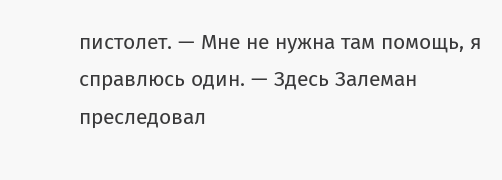пистолет. — Мне не нужна там помощь, я справлюсь один. — Здесь Залеман преследовал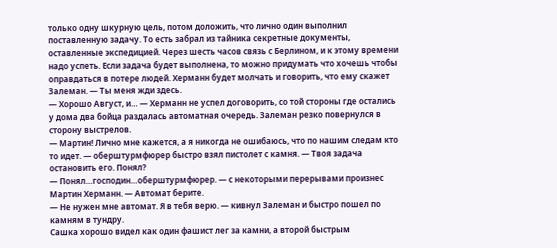только одну шкурную цель, потом доложить, что лично один выполнил поставленную задачу. То есть забрал из тайника секретные документы, оставленные экспедицией. Через шесть часов связь с Берлином, и к этому времени надо успеть. Если задача будет выполнена, то можно придумать что хочешь чтобы оправдаться в потере людей. Херманн будет молчать и говорить, что ему скажет Залеман. — Ты меня жди здесь.
— Хорошо Август, и… — Херманн не успел договорить, со той стороны где остались у дома два бойца раздалась автоматная очередь. Залеман резко повернулся в сторону выстрелов.
— Мартин! Лично мне кажется, а я никогда не ошибаюсь, что по нашим следам кто то идет. — оберштурмфюрер быстро взял пистолет с камня. — Твоя задача остановить его. Понял?
— Понял…господин…оберштурмфюрер. — с некоторыми перерывами произнес Мартин Херманн. — Автомат берите.
— Не нужен мне автомат. Я в тебя верю. — кивнул Залеман и быстро пошел по камням в тундру.
Сашка хорошо видел как один фашист лег за камни, а второй быстрым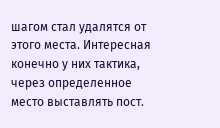шагом стал удалятся от этого места. Интересная конечно у них тактика, через определенное место выставлять пост.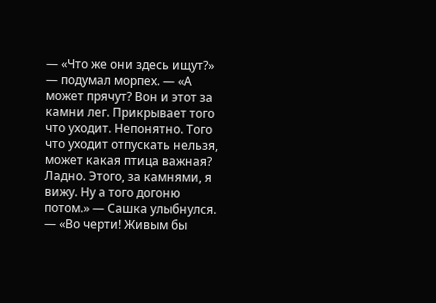— «Что же они здесь ищут?» — подумал морпех. — «А может прячут? Вон и этот за камни лег. Прикрывает того что уходит. Непонятно. Того что уходит отпускать нельзя, может какая птица важная? Ладно. Этого, за камнями, я вижу. Ну а того догоню потом.» — Сашка улыбнулся. — «Во черти! Живым бы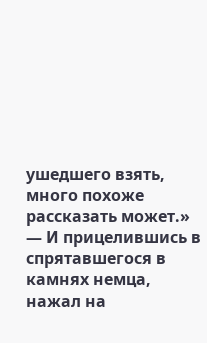ушедшего взять, много похоже рассказать может.» — И прицелившись в спрятавшегося в камнях немца, нажал на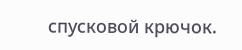спусковой крючок.